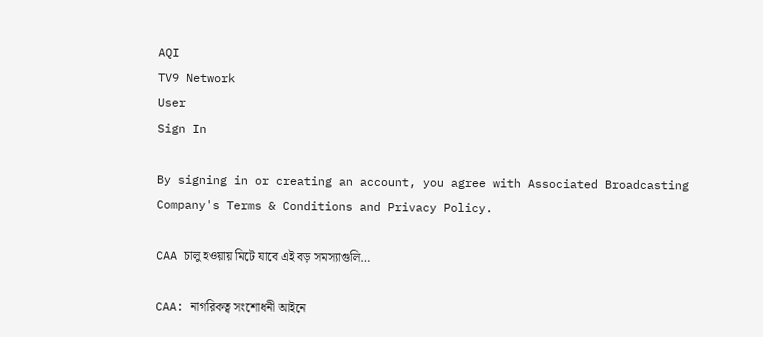AQI
TV9 Network
User
Sign In

By signing in or creating an account, you agree with Associated Broadcasting Company's Terms & Conditions and Privacy Policy.

CAA চালু হওয়ায় মিটে যাবে এই বড় সমস্যাগুলি…

CAA: নাগরিকত্ব সংশোধনী আইনে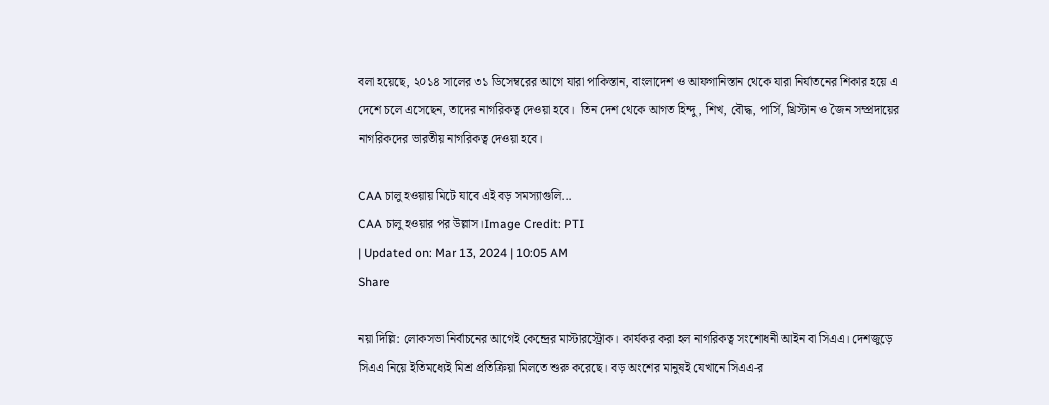বলা হয়েছে, ২০১৪ সালের ৩১ ডিসেম্বরের আগে যারা পাকিস্তান, বাংলাদেশ ও আফগানিস্তান থেকে যারা নির্যাতনের শিকার হয়ে এ দেশে চলে এসেছেন, তাদের নাগরিকত্ব দেওয়া হবে।  তিন দেশ থেকে আগত হিন্দু, শিখ, বৌদ্ধ, পার্সি, খ্রিস্টান ও জৈন সম্প্রদায়ের নাগরিকদের ভারতীয় নাগরিকত্ব দেওয়া হবে।

CAA চালু হওয়ায় মিটে যাবে এই বড় সমস্যাগুলি...
CAA চালু হওয়ার পর উল্লাস।Image Credit: PTI
| Updated on: Mar 13, 2024 | 10:05 AM
Share

নয়া দিল্লি: লোকসভা নির্বাচনের আগেই কেন্দ্রের মাস্টারস্ট্রোক। কার্যকর করা হল নাগরিকত্ব সংশোধনী আইন বা সিএএ। দেশজুড়ে সিএএ নিয়ে ইতিমধ্যেই মিশ্র প্রতিক্রিয়া মিলতে শুরু করেছে। বড় অংশের মানুষই যেখানে সিএএ-র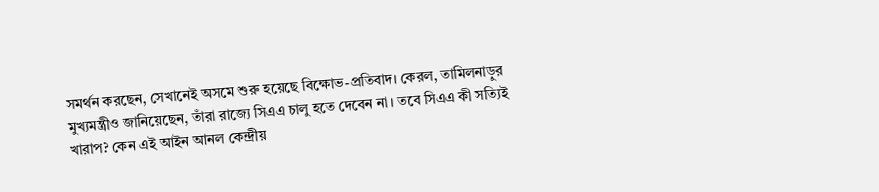সমর্থন করছেন, সেখানেই অসমে শুরু হয়েছে বিক্ষোভ-প্রতিবাদ। কেরল, তামিলনাড়ুর মুখ্যমন্ত্রীও জানিয়েছেন, তাঁরা রাজ্যে সিএএ চালু হতে দেবেন না। তবে সিএএ কী সত্যিই খারাপ? কেন এই আইন আনল কেন্দ্রীয়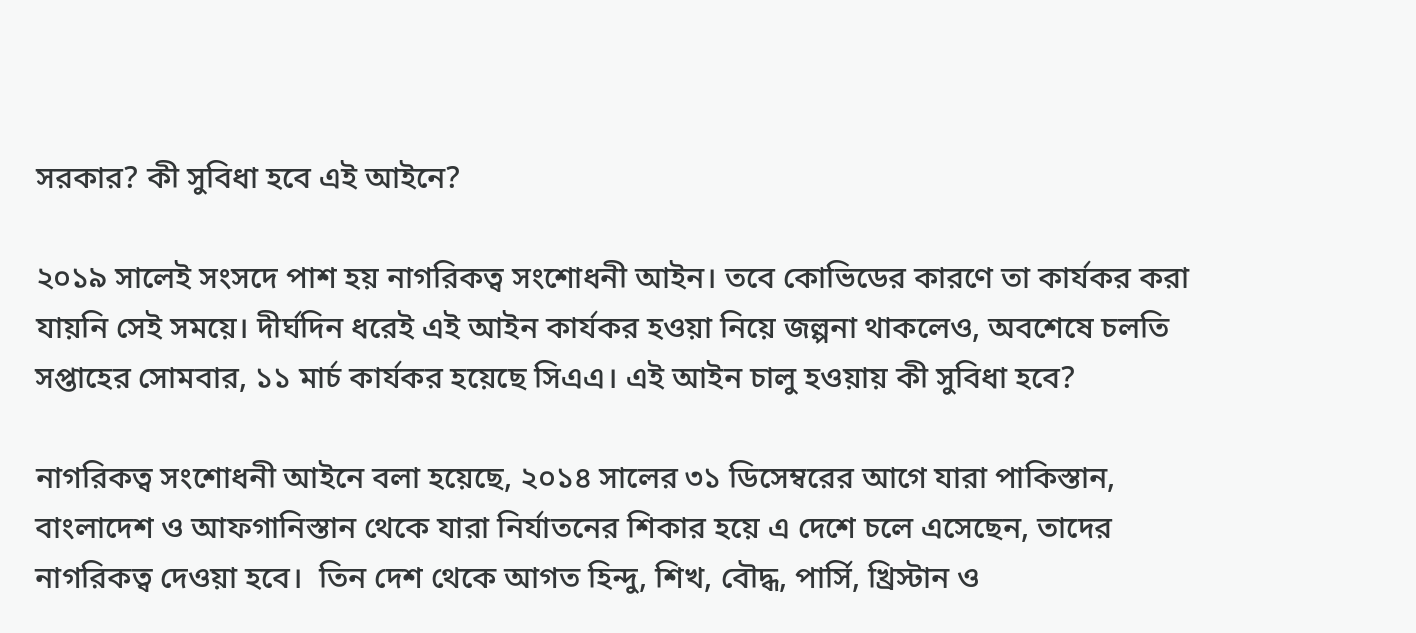সরকার? কী সুবিধা হবে এই আইনে?

২০১৯ সালেই সংসদে পাশ হয় নাগরিকত্ব সংশোধনী আইন। তবে কোভিডের কারণে তা কার্যকর করা যায়নি সেই সময়ে। দীর্ঘদিন ধরেই এই আইন কার্যকর হওয়া নিয়ে জল্পনা থাকলেও, অবশেষে চলতি সপ্তাহের সোমবার, ১১ মার্চ কার্যকর হয়েছে সিএএ। এই আইন চালু হওয়ায় কী সুবিধা হবে?

নাগরিকত্ব সংশোধনী আইনে বলা হয়েছে, ২০১৪ সালের ৩১ ডিসেম্বরের আগে যারা পাকিস্তান, বাংলাদেশ ও আফগানিস্তান থেকে যারা নির্যাতনের শিকার হয়ে এ দেশে চলে এসেছেন, তাদের নাগরিকত্ব দেওয়া হবে।  তিন দেশ থেকে আগত হিন্দু, শিখ, বৌদ্ধ, পার্সি, খ্রিস্টান ও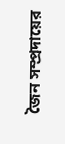জৈন সম্প্রদায়ের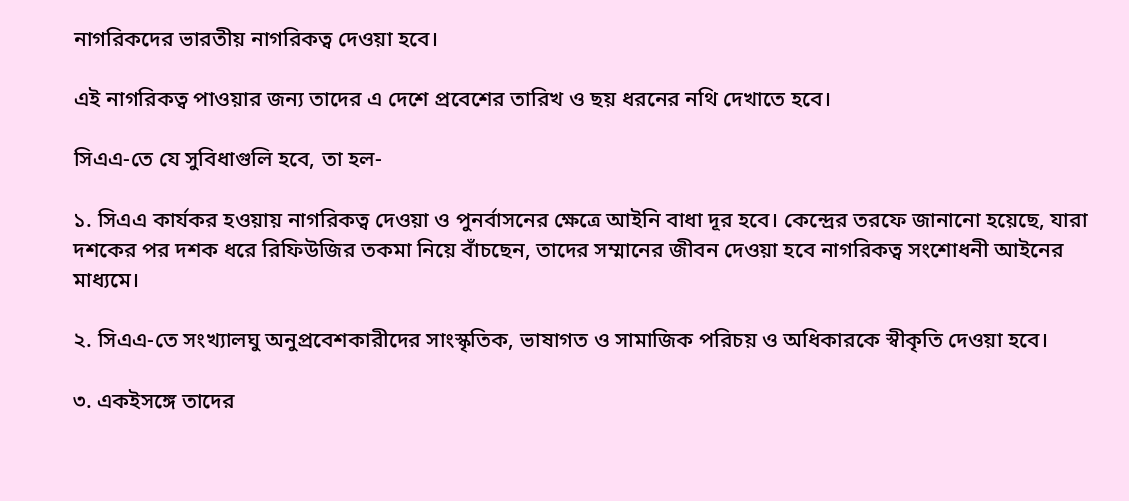নাগরিকদের ভারতীয় নাগরিকত্ব দেওয়া হবে।

এই নাগরিকত্ব পাওয়ার জন্য তাদের এ দেশে প্রবেশের তারিখ ও ছয় ধরনের নথি দেখাতে হবে।

সিএএ-তে যে সুবিধাগুলি হবে, তা হল-

১. সিএএ কার্যকর হওয়ায় নাগরিকত্ব দেওয়া ও পুনর্বাসনের ক্ষেত্রে আইনি বাধা দূর হবে। কেন্দ্রের তরফে জানানো হয়েছে, যারা দশকের পর দশক ধরে রিফিউজির তকমা নিয়ে বাঁচছেন, তাদের সম্মানের জীবন দেওয়া হবে নাগরিকত্ব সংশোধনী আইনের মাধ্যমে।

২. সিএএ-তে সংখ্যালঘু অনুপ্রবেশকারীদের সাংস্কৃতিক, ভাষাগত ও সামাজিক পরিচয় ও অধিকারকে স্বীকৃতি দেওয়া হবে।

৩. একইসঙ্গে তাদের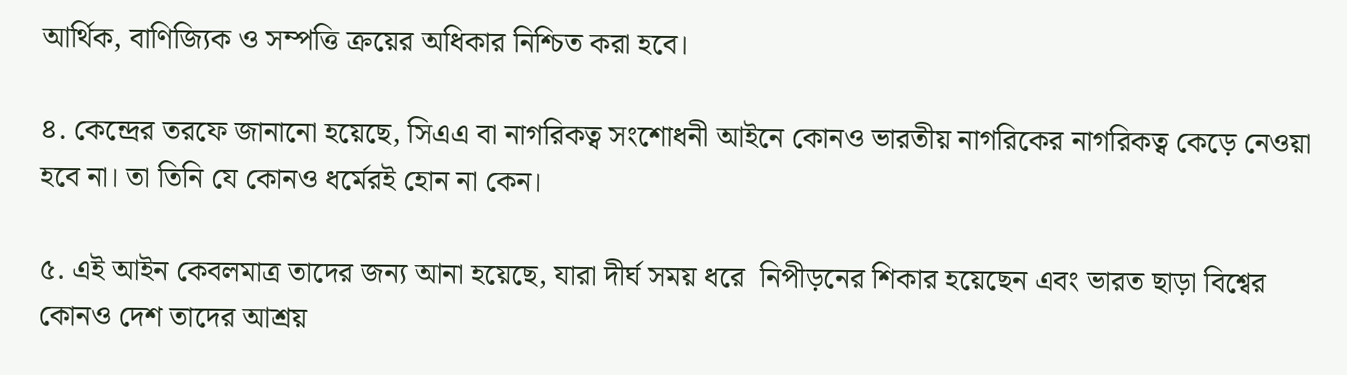আর্থিক, বাণিজ্যিক ও সম্পত্তি ক্রয়ের অধিকার নিশ্চিত করা হবে।

৪. কেন্দ্রের তরফে জানানো হয়েছে, সিএএ বা নাগরিকত্ব সংশোধনী আইনে কোনও ভারতীয় নাগরিকের নাগরিকত্ব কেড়ে নেওয়া হবে না। তা তিনি যে কোনও ধর্মেরই হোন না কেন।

৫. এই আইন কেবলমাত্র তাদের জন্য আনা হয়েছে, যারা দীর্ঘ সময় ধরে  নিপীড়নের শিকার হয়েছেন এবং ভারত ছাড়া বিশ্বের কোনও দেশ তাদের আশ্রয়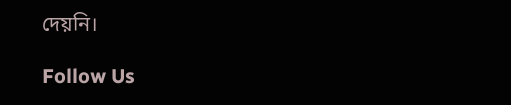দেয়নি।

Follow Us